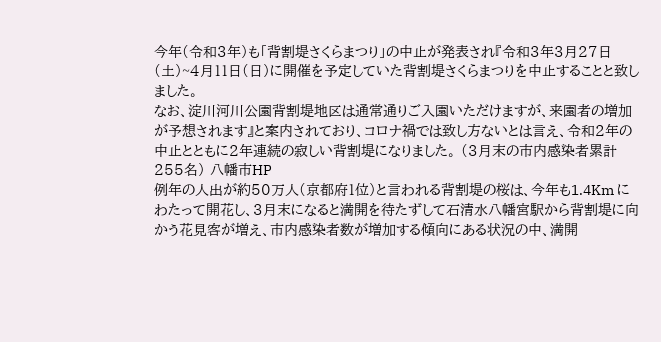今年(令和3年)も「背割堤さくらまつり」の中止が発表され『令和3年3月27日(土)~4月11日(日)に開催を予定していた背割堤さくらまつりを中止することと致しました。
なお、淀川河川公園背割堤地区は通常通りご入園いただけますが、来園者の増加が予想されます』と案内されており、コロナ禍では致し方ないとは言え、令和2年の中止とともに2年連続の寂しい背割堤になりました。 (3月末の市内感染者累計255名) 八幡市HP
例年の人出が約50万人(京都府1位)と言われる背割堤の桜は、今年も1.4Km にわたって開花し、3月末になると満開を待たずして石清水八幡宮駅から背割堤に向かう花見客が増え、市内感染者数が増加する傾向にある状況の中、満開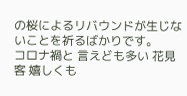の桜によるリバウンドが生じないことを祈るばかりです。
コロナ禍と 言えども多い 花見客 嬉しくも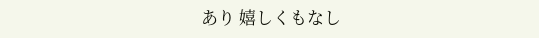あり 嬉しくもなし